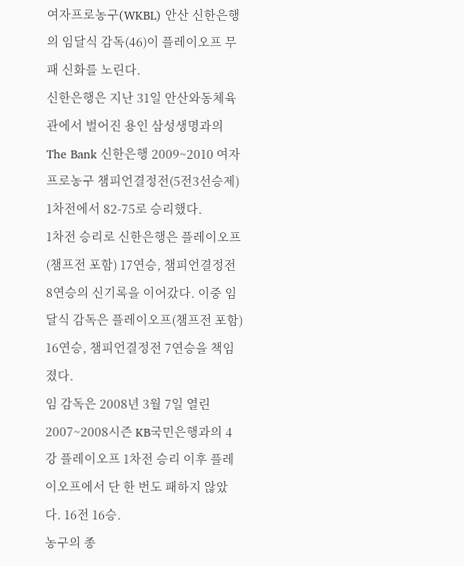여자프로농구(WKBL) 안산 신한은행의 임달식 감독(46)이 플레이오프 무패 신화를 노린다.
신한은행은 지난 31일 안산와동체육관에서 벌어진 용인 삼성생명과의 The Bank 신한은행 2009~2010 여자프로농구 챔피언결정전(5전3선승제) 1차전에서 82-75로 승리했다.
1차전 승리로 신한은행은 플레이오프(챔프전 포함) 17연승, 챔피언결정전 8연승의 신기록을 이어갔다. 이중 임달식 감독은 플레이오프(챔프전 포함) 16연승, 챔피언결정전 7연승을 책임졌다.
임 감독은 2008년 3월 7일 열린 2007~2008시즌 KB국민은행과의 4강 플레이오프 1차전 승리 이후 플레이오프에서 단 한 번도 패하지 않았다. 16전 16승.
농구의 종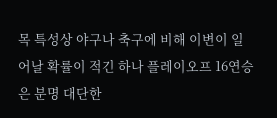목 특성상 야구나 축구에 비해 이변이 일어날 확률이 적긴 하나 플레이오프 16연승은 분명 대단한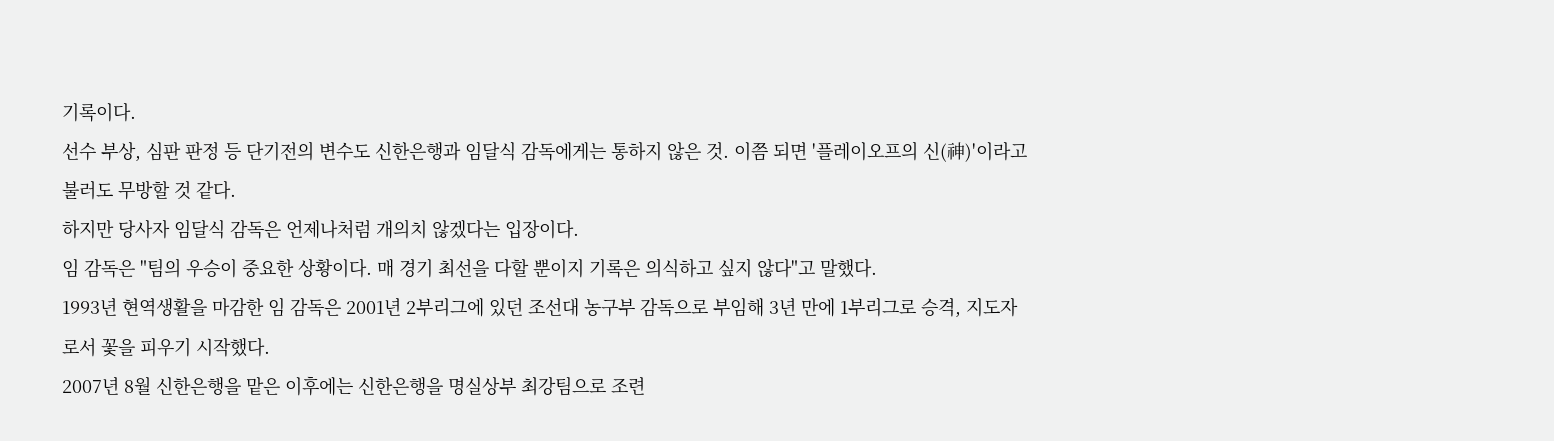기록이다.
선수 부상, 심판 판정 등 단기전의 변수도 신한은행과 임달식 감독에게는 통하지 않은 것. 이쯤 되면 '플레이오프의 신(神)'이라고 불러도 무방할 것 같다.
하지만 당사자 임달식 감독은 언제나처럼 개의치 않겠다는 입장이다.
임 감독은 "팀의 우승이 중요한 상황이다. 매 경기 최선을 다할 뿐이지 기록은 의식하고 싶지 않다"고 말했다.
1993년 현역생활을 마감한 임 감독은 2001년 2부리그에 있던 조선대 농구부 감독으로 부임해 3년 만에 1부리그로 승격, 지도자로서 꽃을 피우기 시작했다.
2007년 8월 신한은행을 맡은 이후에는 신한은행을 명실상부 최강팀으로 조련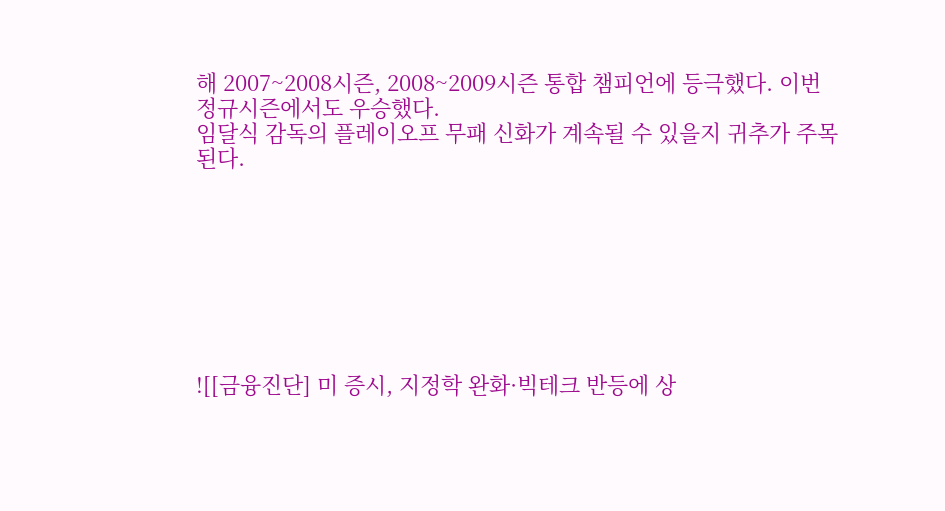해 2007~2008시즌, 2008~2009시즌 통합 챔피언에 등극했다. 이번 정규시즌에서도 우승했다.
임달식 감독의 플레이오프 무패 신화가 계속될 수 있을지 귀추가 주목된다.








![[금융진단] 미 증시, 지정학 완화·빅테크 반등에 상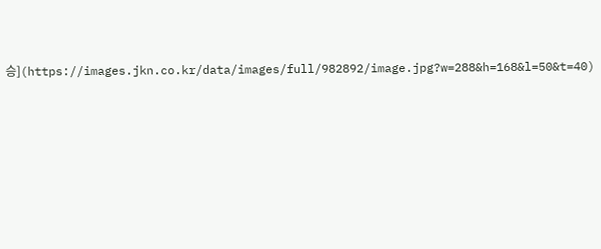승](https://images.jkn.co.kr/data/images/full/982892/image.jpg?w=288&h=168&l=50&t=40)